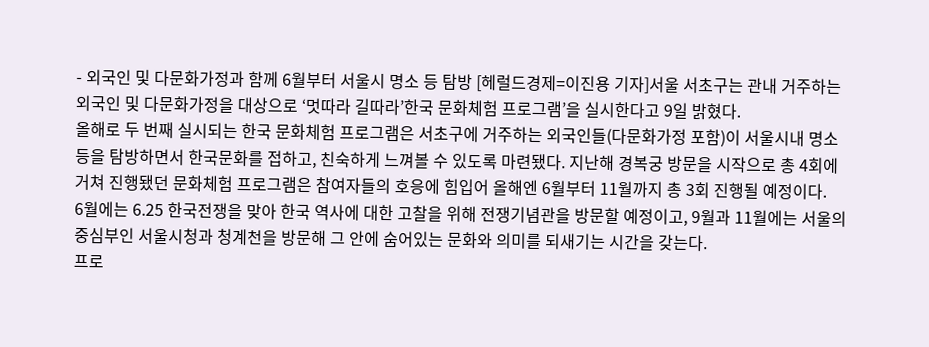- 외국인 및 다문화가정과 함께 6월부터 서울시 명소 등 탐방 [헤럴드경제=이진용 기자]서울 서초구는 관내 거주하는 외국인 및 다문화가정을 대상으로 ‘멋따라 길따라’한국 문화체험 프로그램’을 실시한다고 9일 밝혔다.
올해로 두 번째 실시되는 한국 문화체험 프로그램은 서초구에 거주하는 외국인들(다문화가정 포함)이 서울시내 명소 등을 탐방하면서 한국문화를 접하고, 친숙하게 느껴볼 수 있도록 마련됐다. 지난해 경복궁 방문을 시작으로 총 4회에 거쳐 진행됐던 문화체험 프로그램은 참여자들의 호응에 힘입어 올해엔 6월부터 11월까지 총 3회 진행될 예정이다.
6월에는 6.25 한국전쟁을 맞아 한국 역사에 대한 고찰을 위해 전쟁기념관을 방문할 예정이고, 9월과 11월에는 서울의 중심부인 서울시청과 청계천을 방문해 그 안에 숨어있는 문화와 의미를 되새기는 시간을 갖는다.
프로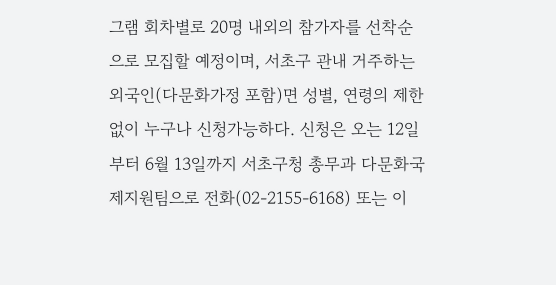그램 회차별로 20명 내외의 참가자를 선착순으로 모집할 예정이며, 서초구 관내 거주하는 외국인(다문화가정 포함)면 성별, 연령의 제한 없이 누구나 신청가능하다. 신청은 오는 12일부터 6월 13일까지 서초구청 총무과 다문화국제지원팀으로 전화(02-2155-6168) 또는 이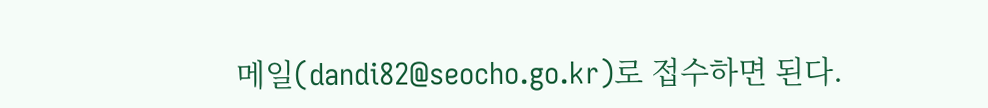메일(dandi82@seocho.go.kr)로 접수하면 된다.